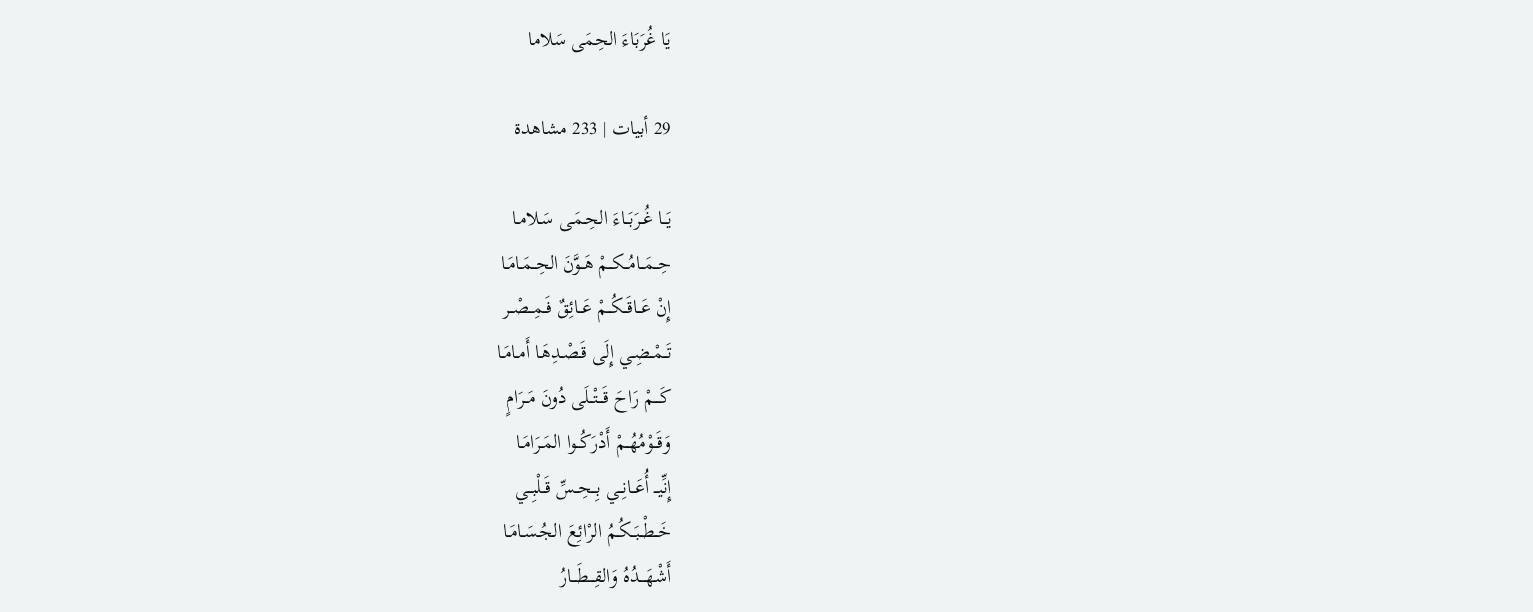يَا غُرَبَاءَ الحِمَى سَلاما

29 أبيات | 233 مشاهدة

يَــا غُــرَبَــاءَ الحِـمَـى سَـلامـا
حِــمَــامُــكــمْ هَــوَّنَ الحِــمَـامَـا
إِنْ عَــاقَــكُــمْ عَــائِقٌ فَــمِــصْــر
تَــمْــضِـي إِلَى قَـصْـدِهَـا أَمـامَـا
كَـــمْ رَاحَ قَـــتْــلَى دُونَ مَــرَامٍ
وَقَــوْمُهُــمْ أَدْرَكُــوا المَـرَامَـا
إِنِّيــ أُعَــانِــي بِــحِــسِّ قَــلْبِــي
خَــطْــبَــكُـمُ الرْائِعَ الجُـسَـامَـا
أَشْهَـــدُهُ وَالقِـــطَـــارُ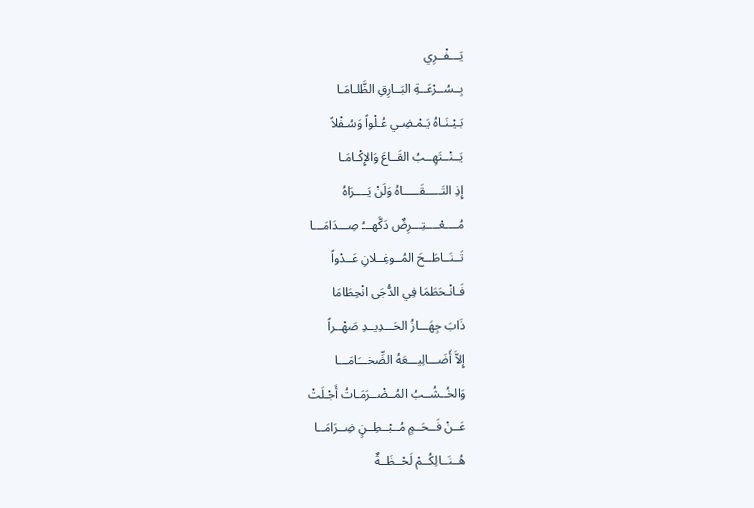يَـــفْــرِي
بِــسُــرْعَــةِ البَــارِقِ الظَّلـامَـا
بَـيْـنَـاهُ يَـمْـضِـي عُـلْواً وَسُـفْلاً
يَــنْــتَهِــبُ القَــاعَ وَالإِكْـامَـا
إِذِ التَـــــقَـــــاهُ وَلَنْ يَــــرَاهُ
مُــــعْــــتِـــرِضٌ دَكَّهـــُ صِـــدَامَـــا
تَــنَــاطَــحَ المُــوغِــلانِ عَــدْواً
فَـانْـحَطَمَا فِي الدُّجَى انْحِطَامَا
ذَابَ جِهَـــازُ الحَـــدِيــدِ صَهْــراً
إِلاَّ أَضَـــالِيـــعَهُ الضِّخـــَامَـــا
وَالخُــشُــبُ المُــضْــرَمَـاتُ أَجْـلَتْ
عَــنْ فَــحَــمٍ مُــبْــطِــنٍ ضِــرَامَــا
هُــنَــالِكُــمْ لَحْــظَــةٌ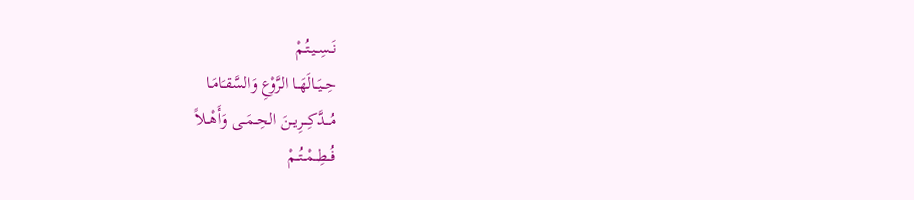نَــسِــيـتُـمْ
حِــيَــالَهَــا الرَّوْعِ وَالسَّقـَامَـا
مُـــدَّكِـــرِيــنَ الحِــمَــى وَأَهْــلاً
فُــطِــمْــتُــمْ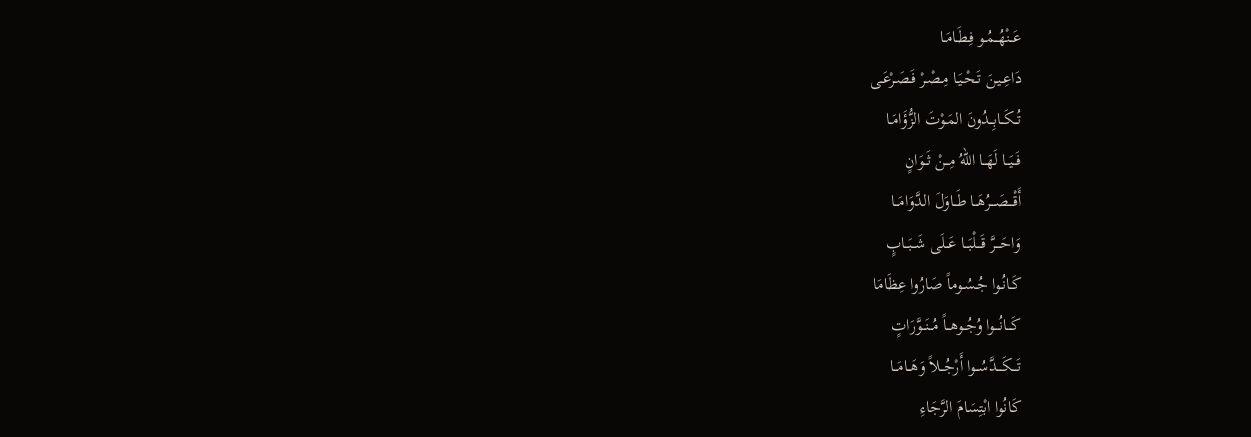عَــنْهُــمُـو فِـطَـامَـا
دَاعِـيـنَ تَـحْـيَـا مِـصْـرْ فَـصَـرْعَـى
تُــكَــابِــدُونَ المَـوْتَ الزُّؤَامَـا
فَــيَــا لَهَــا اللهُ مِــنْ ثَــوَانٍ
أَقْـــصَـــرُهَــا طَــاوَلَ الدَّوَامَــا
وَاحَـــرَّ قَـــلْبَــا عَــلَى شَــبَــابٍ
كَـانُـوا جُـسُـوماً صَارُوا عِظَامَا
كَـــانُـــوا وُجُــوهــاً مُــنَــوَّرَاتٍ
تَـــكَـــدَّسُــوا أَرْجُــلاً وَهَــامَــا
كَانُوا ابْتِسَامَ الرَّجَاءِ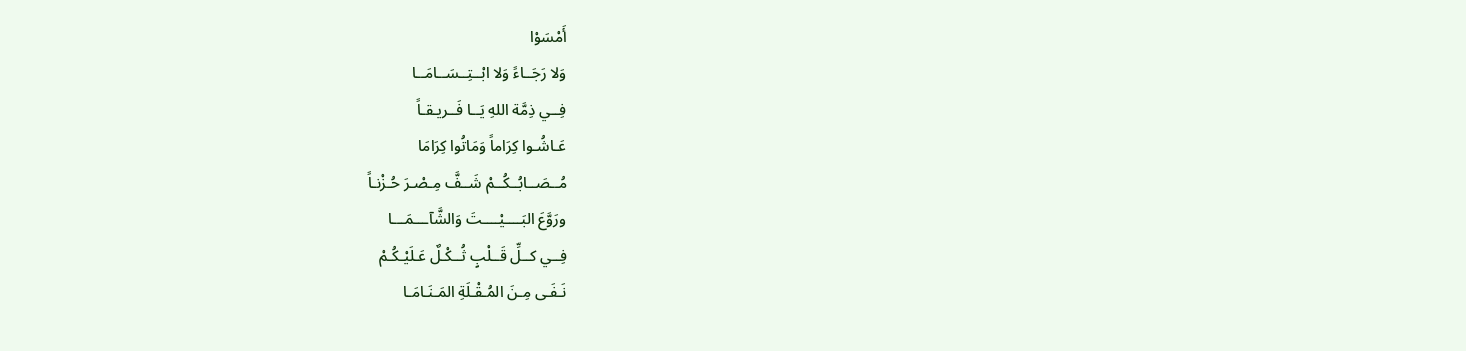أَمْسَوْا
وَلا رَجَــاءً وَلا ابْــتِــسَــامَــا
فِــي ذِمَّة اللهِ يَــا فَــريـقـاً
عَـاشُـوا كِرَاماً وَمَاتُوا كِرَامَا
مُــصَــابُــكُــمْ شَــفَّ مِـصْـرَ حُـزْنـاً
ورَوَّعَ البَــــيْــــتَ وَالشَّآـــمَـــا
فِــي كــلِّ قَــلْبٍ ثُــكْـلٌ عَـلَيْـكُـمْ
نَـفَـى مِـنَ المُـقْـلَةِ المَـنَـامَـا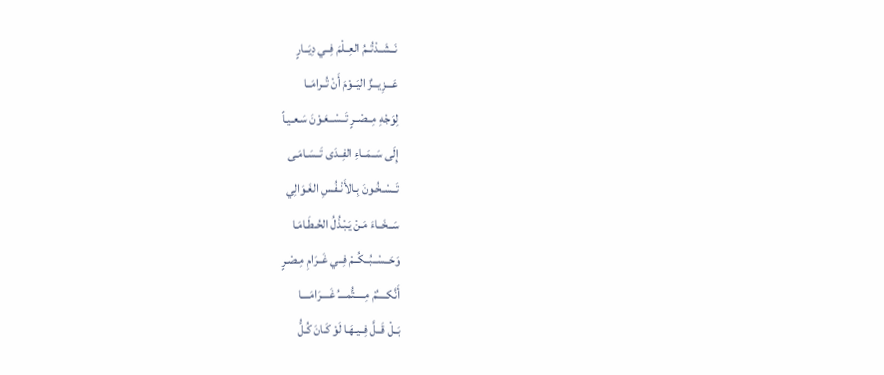نَــشَــدْتُــمُ العِــلْمَ فِــي دِيَــارٍ
عَـــزِيـــزٌ اليَــوْمَ أَنْ تُــرامَــا
لِوَجْهِ مِــصْــرٍ تَــسْــعَـوْنَ سَـعـيـاً
إِلَى سَــمَــاءِ الفِــدَى تَــسَـامَـى
تَــسْـخُـونَ بِـالأَنْـفُـسِ الغَـوَالِي
سَــخَــاءَ مَـنْ يَـبْـذُلُ الحُـطَـامَـا
وَحَــسْــبُــكُــمْ فِــي غَــرَامِ مِـصْـرٍ
أَنَّكـــــُمْ مِـــــتُّمــــُ غَــــرَامَــــا
بَــلْ قَــلَّ فِــيـهَـا لَوْ كَـانَ كُـلُّ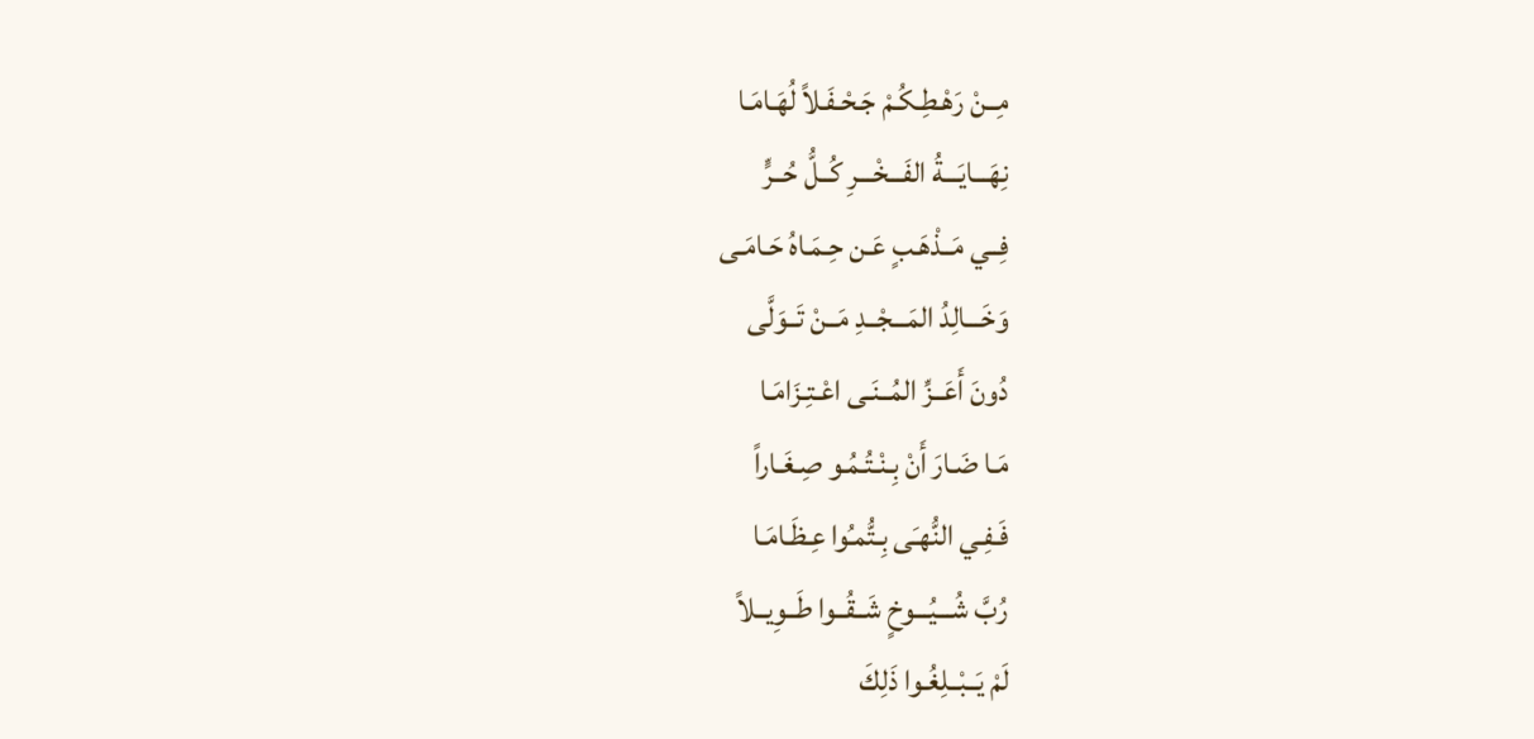مِــنْ رَهْـطِـكُـمْ جَـحْـفَـلاً لُهَـامَـا
نِهَـــايَـــةُ الفَـــخْـــرِ كُــلُّ حُــرٍّ
فِــي مَــذْهَـبٍ عَـن حِـمَـاهُ حَـامَـى
وَخَـــالِدُ المَـــجْــدِ مَــنْ تَــوَلَّى
دُونَ أَعَــزِّ المُــنَـى اعْـتِـزَامَـا
مَـا ضَـارَ أَنْ بِـنْـتُـمُـو صِـغَـاراً
فَـفِـي النُّهـَى بِـتُّمـُوا عِـظَـامَـا
رُبَّ شُـــيُـــوخٍ شَــقُــوا طَــوِيــلاً
لَمْ يَــبْــلِغُـوا ذَلِكَ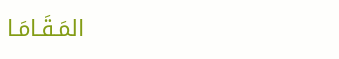المَـقَـامَـا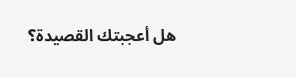هل أعجبتك القصيدة؟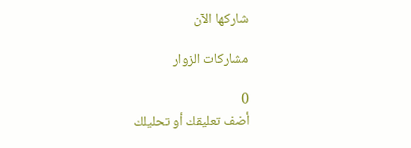شاركها الآن

مشاركات الزوار

0
أضف تعليقك أو تحليلك